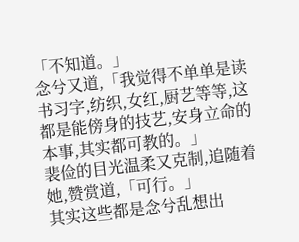「不知道。」
念兮又道,「我觉得不单单是读书习字,纺织,女红,厨艺等等,这都是能傍身的技艺,安身立命的本事,其实都可教的。」
裴俭的目光温柔又克制,追随着她,赞赏道,「可行。」
其实这些都是念兮乱想出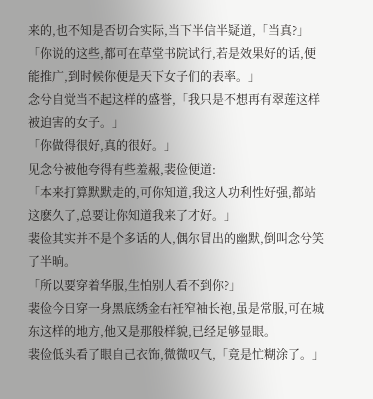来的,也不知是否切合实际,当下半信半疑道,「当真?」
「你说的这些,都可在草堂书院试行,若是效果好的话,便能推广,到时候你便是天下女子们的表率。」
念兮自觉当不起这样的盛誉,「我只是不想再有翠莲这样被迫害的女子。」
「你做得很好,真的很好。」
见念兮被他夸得有些羞赧,裴俭便道:
「本来打算默默走的,可你知道,我这人功利性好强,都站这麽久了,总要让你知道我来了才好。」
裴俭其实并不是个多话的人,偶尔冒出的幽默,倒叫念兮笑了半晌。
「所以要穿着华服,生怕别人看不到你?」
裴俭今日穿一身黑底绣金右衽窄袖长袍,虽是常服,可在城东这样的地方,他又是那般样貌,已经足够显眼。
裴俭低头看了眼自己衣饰,微微叹气,「竟是忙糊涂了。」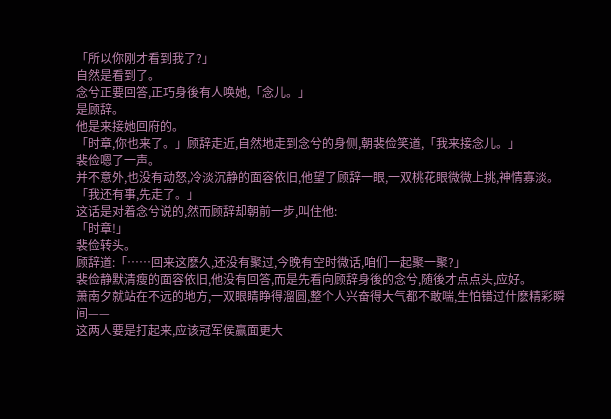「所以你刚才看到我了?」
自然是看到了。
念兮正要回答,正巧身後有人唤她,「念儿。」
是顾辞。
他是来接她回府的。
「时章,你也来了。」顾辞走近,自然地走到念兮的身侧,朝裴俭笑道,「我来接念儿。」
裴俭嗯了一声。
并不意外,也没有动怒,冷淡沉静的面容依旧,他望了顾辞一眼,一双桃花眼微微上挑,神情寡淡。
「我还有事,先走了。」
这话是对着念兮说的,然而顾辞却朝前一步,叫住他:
「时章!」
裴俭转头。
顾辞道:「……回来这麽久,还没有聚过,今晚有空时微话,咱们一起聚一聚?」
裴俭静默清瘦的面容依旧,他没有回答,而是先看向顾辞身後的念兮,随後才点点头,应好。
萧南夕就站在不远的地方,一双眼睛睁得溜圆,整个人兴奋得大气都不敢喘,生怕错过什麽精彩瞬间——
这两人要是打起来,应该冠军侯赢面更大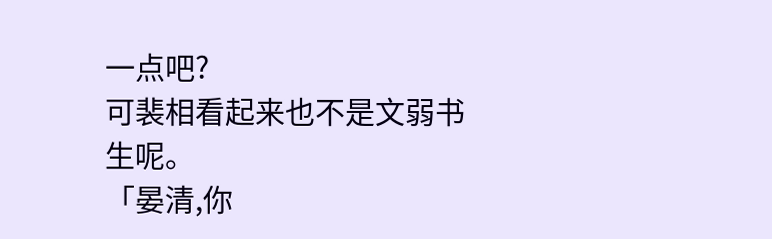一点吧?
可裴相看起来也不是文弱书生呢。
「晏清,你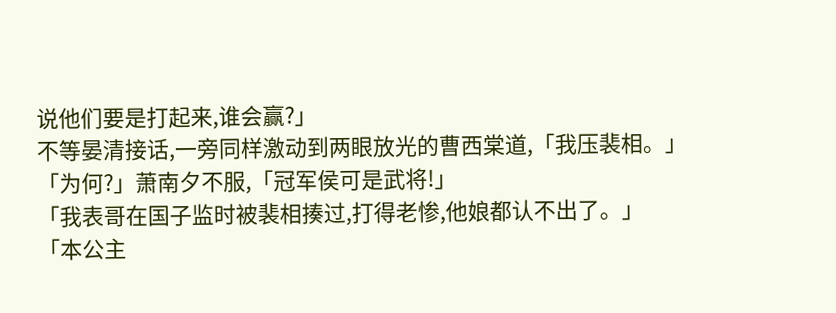说他们要是打起来,谁会赢?」
不等晏清接话,一旁同样激动到两眼放光的曹西棠道,「我压裴相。」
「为何?」萧南夕不服,「冠军侯可是武将!」
「我表哥在国子监时被裴相揍过,打得老惨,他娘都认不出了。」
「本公主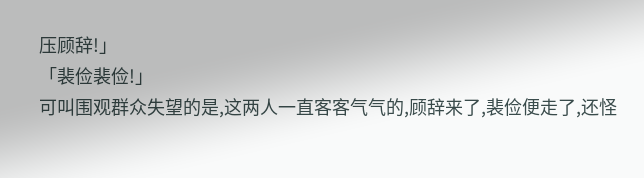压顾辞!」
「裴俭裴俭!」
可叫围观群众失望的是,这两人一直客客气气的,顾辞来了,裴俭便走了,还怪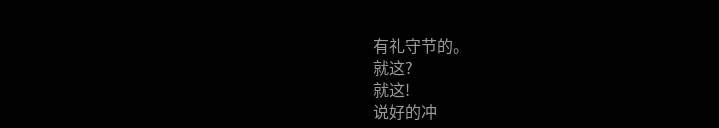有礼守节的。
就这?
就这!
说好的冲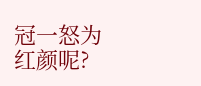冠一怒为红颜呢?